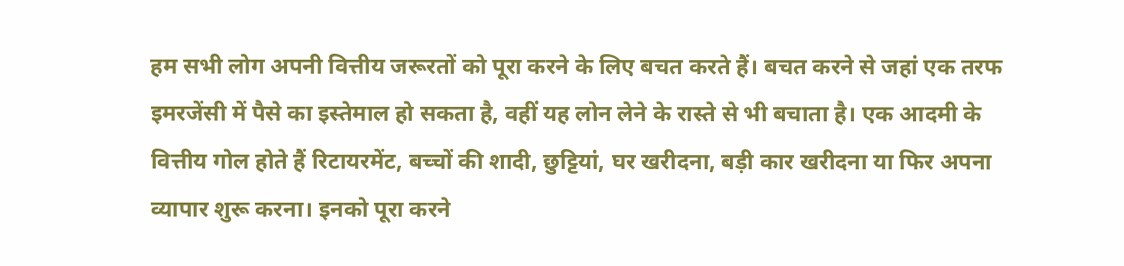हम सभी लोग अपनी वित्तीय जरूरतों को पूरा करने के लिए बचत करते हैं। बचत करने से जहां एक तरफ इमरजेंसी में पैसे का इस्तेमाल हो सकता है, वहीं यह लोन लेने के रास्ते से भी बचाता है। एक आदमी के वित्तीय गोल होते हैं रिटायरमेंट, बच्चों की शादी, छुट्टियां, घर खरीदना, बड़ी कार खरीदना या फिर अपना व्यापार शुरू करना। इनको पूरा करने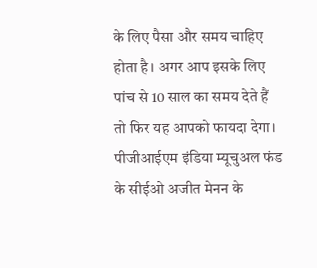के लिए पैसा और समय चाहिए होता है। अगर आप इसके लिए पांच से 10 साल का समय देते हैं तो फिर यह आपको फायदा देगा। पीजीआईएम इंडिया म्यूचुअल फंड के सीईओ अजीत मेनन के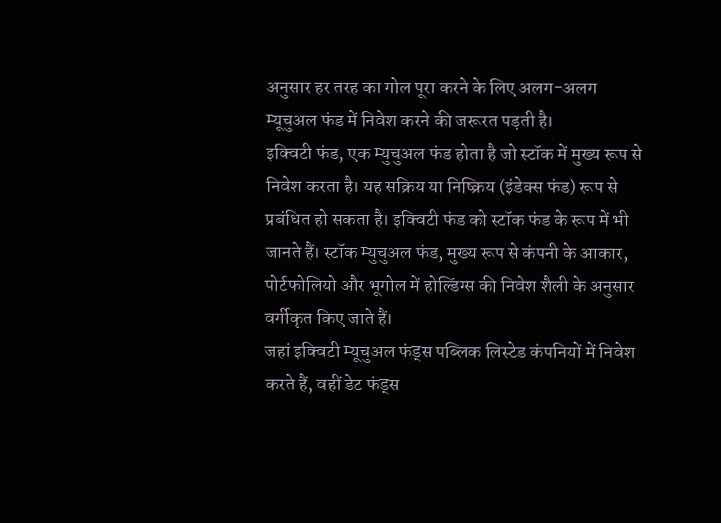अनुसार हर तरह का गोल पूरा करने के लिए अलग-अलग म्यूचुअल फंड में निवेश करने की जरूरत पड़ती है।
इक्विटी फंड, एक म्युचुअल फंड होता है जो स्टॉक में मुख्य रूप से निवेश करता है। यह सक्रिय या निष्क्रिय (इंडेक्स फंड) रूप से प्रबंधित हो सकता है। इक्विटी फंड को स्टॉक फंड के रूप में भी जानते हैं। स्टॉक म्युचुअल फंड, मुख्य रूप से कंपनी के आकार, पोर्टफोलियो और भूगोल में होल्डिंग्स की निवेश शैली के अनुसार वर्गीकृत किए जाते हैं।
जहां इक्विटी म्यूचुअल फंड्स पब्लिक लिस्टेड कंपनियों में निवेश करते हैं, वहीं डेट फंड्स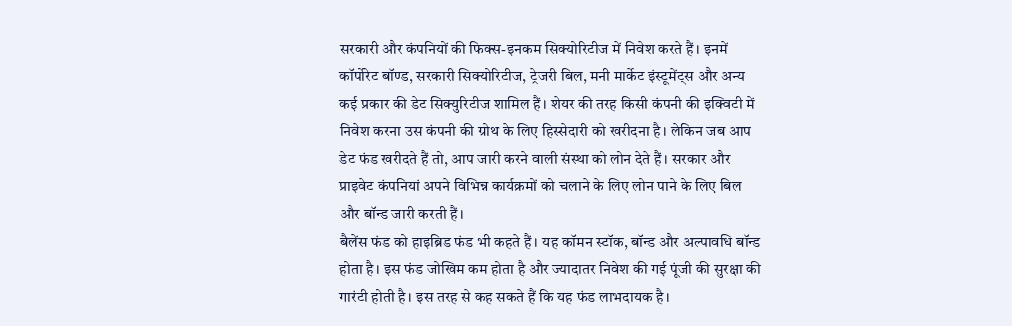सरकारी और कंपनियों की फिक्स-इनकम सिक्योरिटीज में निवेश करते हैं। इनमें कॉर्पोरेट बॉण्ड, सरकारी सिक्योरिटीज, ट्रेजरी बिल, मनी मार्केट इंस्टूमेंट्स और अन्य कई प्रकार की डेट सिक्युरिटीज शामिल हैं। शेयर की तरह किसी कंपनी की इक्विटी में निवेश करना उस कंपनी की ग्रोथ के लिए हिस्सेदारी को खरीदना है। लेकिन जब आप डेट फंड खरीदते हैं तो, आप जारी करने वाली संस्था को लोन देते हैं। सरकार और प्राइवेट कंपनियां अपने विभिन्न कार्यक्रमों को चलाने के लिए लोन पाने के लिए बिल और बॉन्ड जारी करती हैं।
बैलेंस फंड को हाइब्रिड फंड भी कहते हैं। यह कॉमन स्टॉक, बॉन्ड और अल्पावधि बॉन्ड होता है। इस फंड जोखिम कम होता है और ज्यादातर निवेश की गई पूंजी की सुरक्षा की गारंटी होती है। इस तरह से कह सकते हैं कि यह फंड लाभदायक है।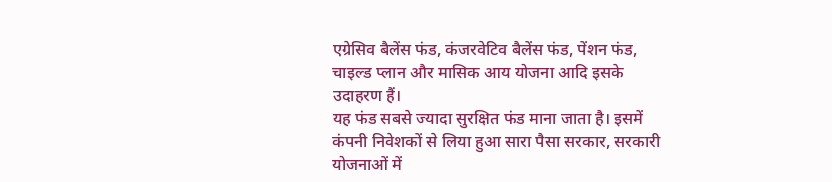एग्रेसिव बैलेंस फंड, कंजरवेटिव बैलेंस फंड, पेंशन फंड, चाइल्ड प्लान और मासिक आय योजना आदि इसके उदाहरण हैं।
यह फंड सबसे ज्यादा सुरक्षित फंड माना जाता है। इसमें कंपनी निवेशकों से लिया हुआ सारा पैसा सरकार, सरकारी योजनाओं में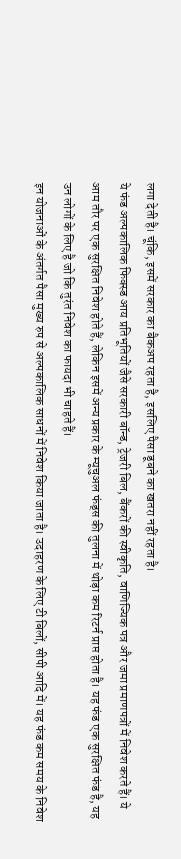लगा देती है। चूंकि, इसमें सरकार का बैकअप रहता है, इसलिए पैसा डूबने का खतरा नहीं रहता है।
ये फंड अल्पकालिक फिक्स्ड आय प्रतिभूतियों जैसे सरकारी बॉन्ड, ट्रेजरी बिल, बैंकरों की स्वीकृति, वाणिज्यिक पत्र और जमा प्रमाणपत्रों में निवेश करते हैं। ये आम तौर पर एक सुरक्षित निवेश होते हैं, लेकिन इसमें अन्य प्रकार के म्यूचुअल फंड्स की तुलना में थोड़ा कम रिटर्न प्राप्त होता है। यह फंड एक सुरक्षित फंड है, यह उन लोगों के लिए है जो कि तुरंत निवेश का फायदा भी चाहते हैं।
इन योजनाओं के अंतर्गत पैसा मुख्य रुप से अल्पकालिक साधनों में निवेश किया जाता है। उदाहरण के लिए टी बिलों, सीपी आदि में। यह फंड कम समय के निवेश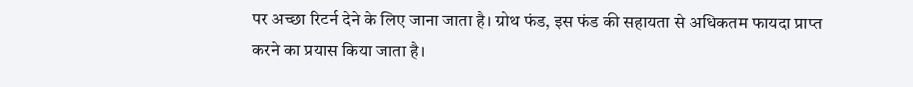पर अच्छा रिटर्न देने के लिए जाना जाता है। ग्रोथ फंड, इस फंड की सहायता से अधिकतम फायदा प्राप्त करने का प्रयास किया जाता है।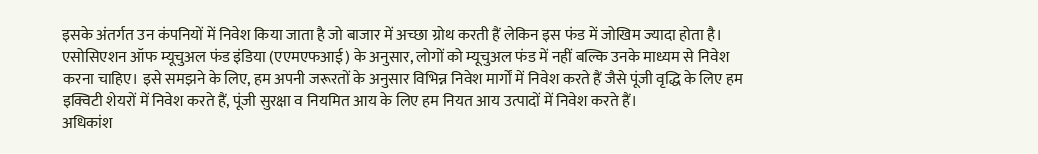इसके अंतर्गत उन कंपनियों में निवेश किया जाता है जो बाजार में अच्छा ग्रोथ करती हैं लेकिन इस फंड में जोखिम ज्यादा होता है।
एसोसिएशन ऑफ म्यूचुअल फंड इंडिया (एएमएफआई) के अनुसार, लोगों को म्यूचुअल फंड में नहीं बल्कि उनके माध्यम से निवेश करना चाहिए। इसे समझने के लिए, हम अपनी जरूरतों के अनुसार विभिन्न निवेश मार्गों में निवेश करते हैं जैसे पूंजी वृद्धि के लिए हम इक्विटी शेयरों में निवेश करते हैं, पूंजी सुरक्षा व नियमित आय के लिए हम नियत आय उत्पादों में निवेश करते हैं।
अधिकांश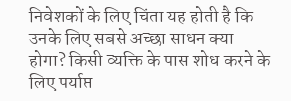निवेशकों के लिए चिंता यह होती है कि उनके लिए सबसे अच्छा साधन क्या होगा? किसी व्यक्ति के पास शोध करने के लिए पर्याप्त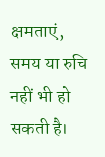क्षमताएं, समय या रुचि नहीं भी हो सकती है।